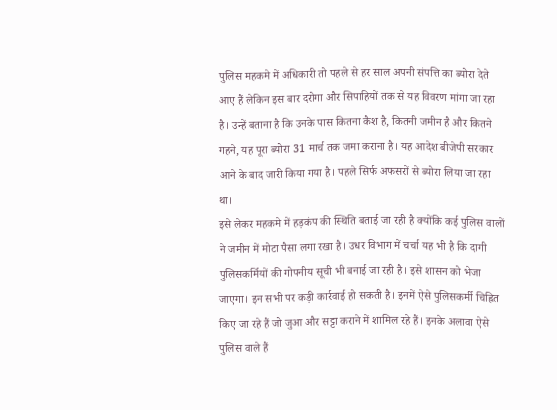पुलिस महकमे में अधिकारी तो पहले से हर साल अपनी संपत्ति का ब्योरा देते आए हैं लेकिन इस बार दरोगा और सिपाहियों तक से यह विवरण मांगा जा रहा है। उन्हें बताना है कि उनके पास कितना कैश है, कितनी जमीन है और कितने गहने, यह पूरा ब्योरा 31 मार्च तक जमा कराना है। यह आदेश बीजेपी सरकार आने के बाद जारी किया गया है। पहले सिर्फ अफसरों से ब्योरा लिया जा रहा था।
इसे लेकर महकमे में हड़कंप की स्थिति बताई जा रही है क्योंकि कई पुलिस वालों ने जमीन में मोटा पैसा लगा रखा है। उधर विभाग में चर्चा यह भी है कि दागी पुलिसकर्मियों की गोपनीय सूची भी बनाई जा रही है। इसे शासन को भेजा जाएगा। इन सभी पर कड़ी कार्रवाई हो सकती है। इनमें ऐसे पुलिसकर्मी चिह्नित किए जा रहे हैं जो जुआ और सट्टा कराने में शामिल रहे हैं। इनके अलावा ऐसे पुलिस वाले हैं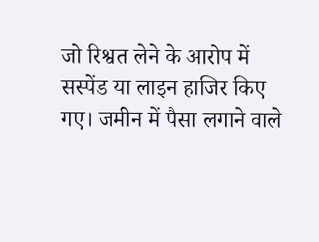जो रिश्वत लेने के आरोप में सस्पेंड या लाइन हाजिर किए गए। जमीन में पैसा लगाने वाले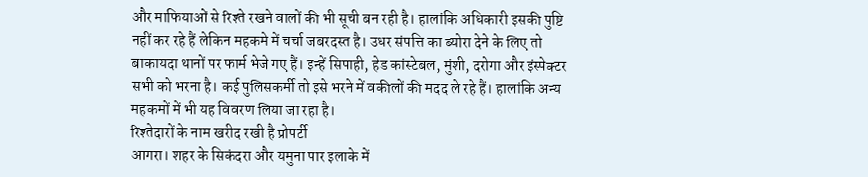और माफियाओं से रिश्ते रखने वालों की भी सूची बन रही है। हालांकि अधिकारी इसकी पुष्टि नहीं कर रहे हैं लेकिन महकमे में चर्चा जबरदस्त है। उधर संपत्ति का ब्योरा देने के लिए तो बाकायदा थानों पर फार्म भेजे गए हैं। इन्हें सिपाही, हेड कांस्टेबल, मुंशी, दरोगा और इंस्पेक्टर सभी को भरना है। कई पुलिसकर्मी तो इसे भरने में वकीलों की मदद ले रहे हैं। हालांकि अन्य महकमों में भी यह विवरण लिया जा रहा है।
रिश्तेदारों के नाम खरीद रखी है प्रोपर्टी
आगरा। शहर के सिकंदरा और यमुना पार इलाके में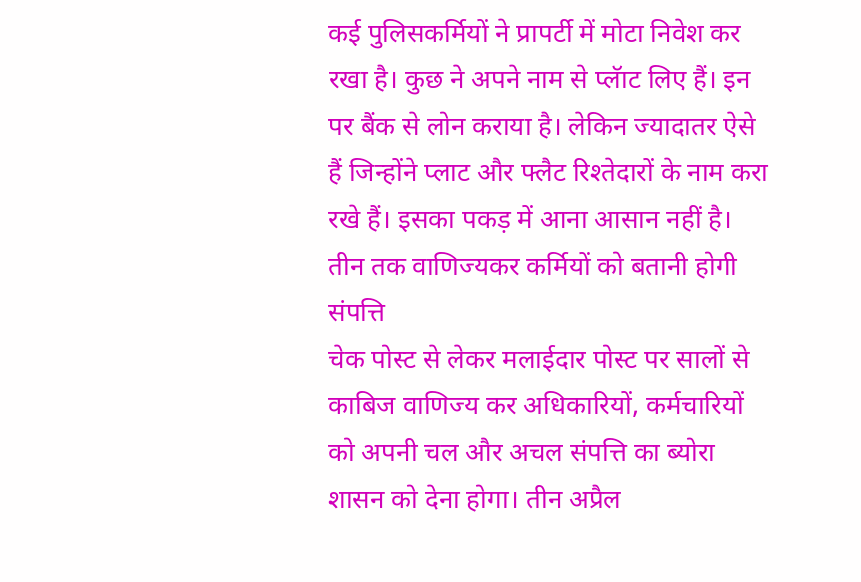कई पुलिसकर्मियों ने प्रापर्टी में मोटा निवेश कर रखा है। कुछ ने अपने नाम से प्लॅाट लिए हैं। इन पर बैंक से लोन कराया है। लेकिन ज्यादातर ऐसे हैं जिन्होंने प्लाट और फ्लैट रिश्तेदारों के नाम करा रखे हैं। इसका पकड़ में आना आसान नहीं है।
तीन तक वाणिज्यकर कर्मियों को बतानी होगी संपत्ति
चेक पोस्ट से लेकर मलाईदार पोस्ट पर सालों से काबिज वाणिज्य कर अधिकारियों, कर्मचारियों को अपनी चल और अचल संपत्ति का ब्योरा शासन को देना होगा। तीन अप्रैल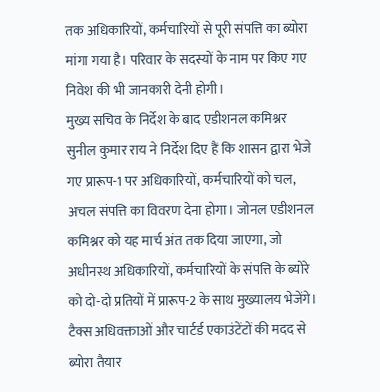तक अधिकारियों, कर्मचारियों से पूरी संपत्ति का ब्योरा मांगा गया है। परिवार के सदस्यों के नाम पर किए गए निवेश की भी जानकारी देनी होगी।
मुख्य सचिव के निर्देश के बाद एडीशनल कमिश्नर सुनील कुमार राय ने निर्देश दिए हैं कि शासन द्वारा भेजे गए प्रारूप-1 पर अधिकारियों, कर्मचारियों को चल, अचल संपत्ति का विवरण देना होगा। जोनल एडीशनल कमिश्नर को यह मार्च अंत तक दिया जाएगा, जो अधीनस्थ अधिकारियों, कर्मचारियों के संपत्ति के ब्योरे को दो-दो प्रतियों में प्रारूप-2 के साथ मुख्यालय भेजेंगे। टैक्स अधिवक्ताओं और चार्टर्ड एकाउंटेंटों की मदद से ब्योरा तैयार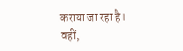कराया जा रहा है।
वहीं,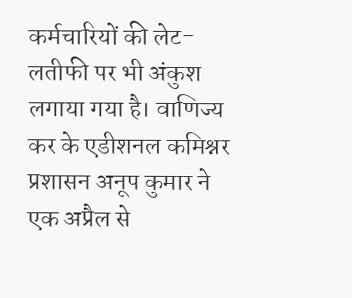कर्मचारियों की लेट-लतीफी पर भी अंकुश लगाया गया है। वाणिज्य कर के एडीशनल कमिश्नर प्रशासन अनूप कुमार ने एक अप्रैल से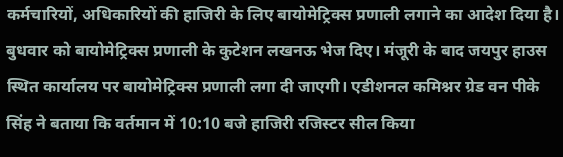कर्मचारियों, अधिकारियों की हाजिरी के लिए बायोमेट्रिक्स प्रणाली लगाने का आदेश दिया है। बुधवार को बायोमेट्रिक्स प्रणाली के कुटेशन लखनऊ भेज दिए। मंजूरी के बाद जयपुर हाउस स्थित कार्यालय पर बायोमेट्रिक्स प्रणाली लगा दी जाएगी। एडीशनल कमिश्नर ग्रेड वन पीके सिंह ने बताया कि वर्तमान में 10:10 बजे हाजिरी रजिस्टर सील किया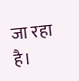जा रहा है।